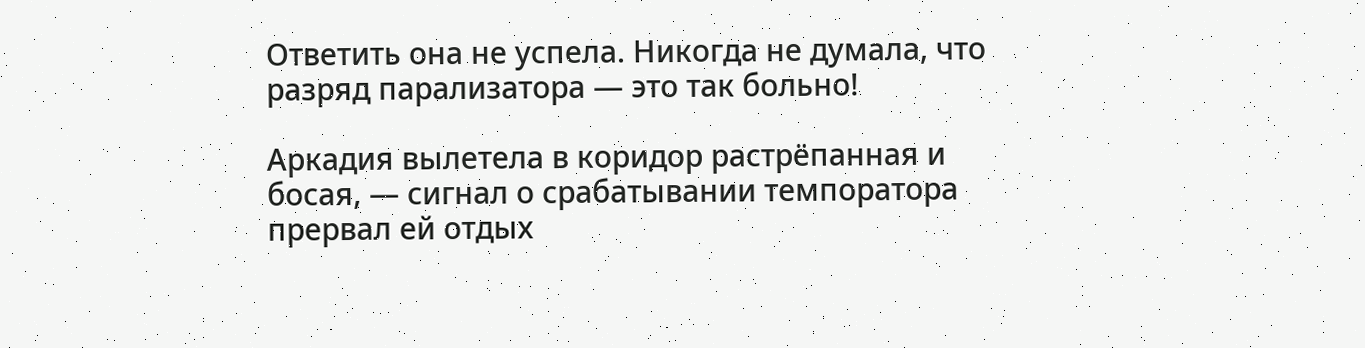Ответить она не успела. Никогда не думала, что разряд парализатора — это так больно!

Аркадия вылетела в коридор растрёпанная и босая, — сигнал о срабатывании темпоратора прервал ей отдых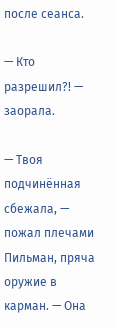после сеанса.

— Кто разрешил?! — заорала.

— Твоя подчинённая сбежала, — пожал плечами Пильман, пряча оружие в карман. — Она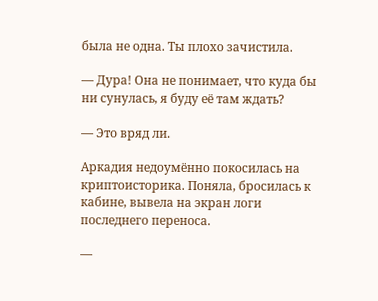была не одна. Ты плохо зачистила.

— Дура! Она не понимает, что куда бы ни сунулась, я буду её там ждать?

— Это вряд ли.

Аркадия недоумённо покосилась на криптоисторика. Поняла, бросилась к кабине, вывела на экран логи последнего переноса.

—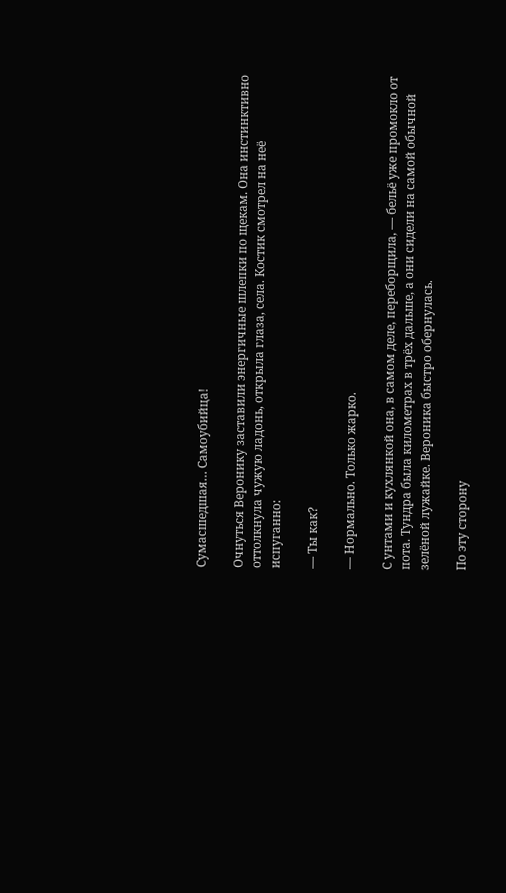Сумасшедшая… Самоубийца!

Очнуться Веронику заставили энергичные шлепки по щекам. Она инстинктивно оттолкнула чужую ладонь, открыла глаза, села. Костик смотрел на неё испуганно:

— Ты как?

— Нормально. Только жарко.

С унтами и кухлянкой она, в самом деле, переборщила, — бельё уже промокло от пота. Тундра была километрах в трёх дальше, а они сидели на самой обычной зелёной лужайке. Вероника быстро обернулась.

По эту сторону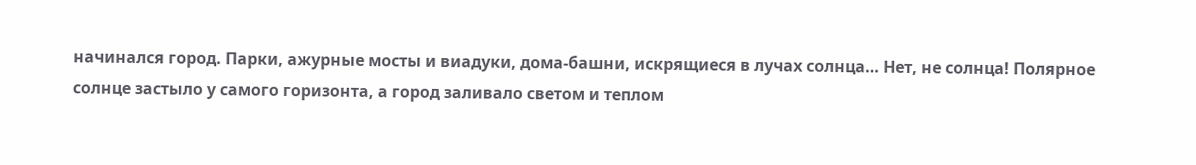начинался город. Парки, ажурные мосты и виадуки, дома-башни, искрящиеся в лучах солнца… Нет, не солнца! Полярное солнце застыло у самого горизонта, а город заливало светом и теплом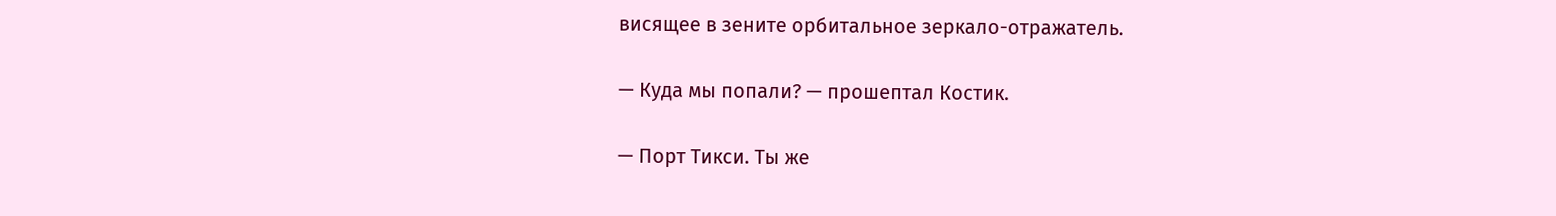висящее в зените орбитальное зеркало-отражатель.

— Куда мы попали? — прошептал Костик.

— Порт Тикси. Ты же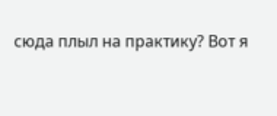сюда плыл на практику? Вот я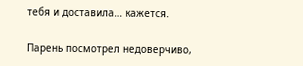тебя и доставила… кажется.

Парень посмотрел недоверчиво,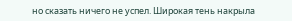но сказать ничего не успел. Широкая тень накрыла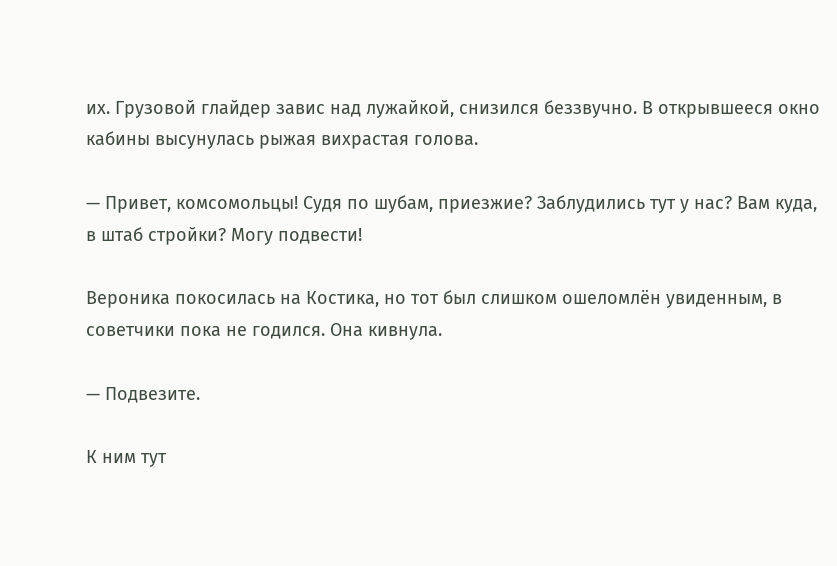их. Грузовой глайдер завис над лужайкой, снизился беззвучно. В открывшееся окно кабины высунулась рыжая вихрастая голова.

— Привет, комсомольцы! Судя по шубам, приезжие? Заблудились тут у нас? Вам куда, в штаб стройки? Могу подвести!

Вероника покосилась на Костика, но тот был слишком ошеломлён увиденным, в советчики пока не годился. Она кивнула.

— Подвезите.

К ним тут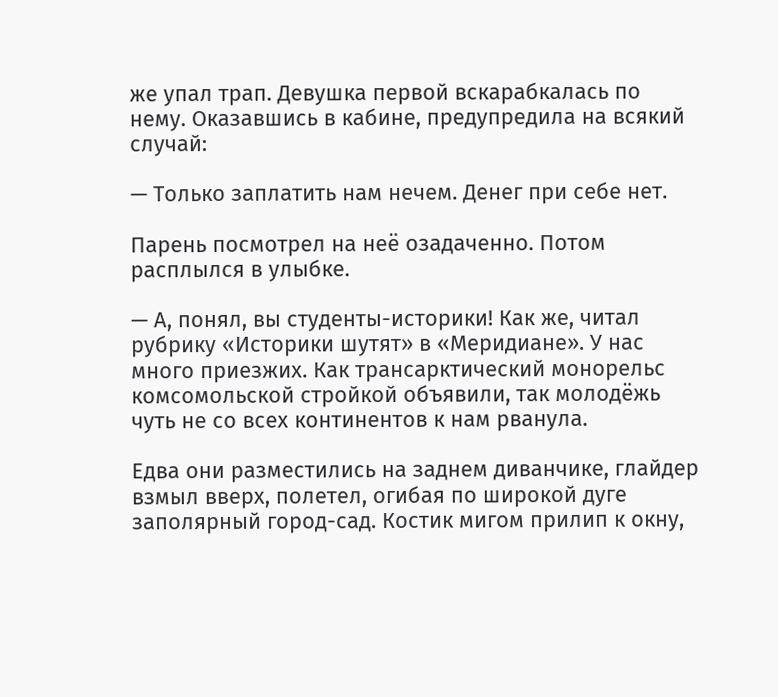же упал трап. Девушка первой вскарабкалась по нему. Оказавшись в кабине, предупредила на всякий случай:

— Только заплатить нам нечем. Денег при себе нет.

Парень посмотрел на неё озадаченно. Потом расплылся в улыбке.

— А, понял, вы студенты-историки! Как же, читал рубрику «Историки шутят» в «Меридиане». У нас много приезжих. Как трансарктический монорельс комсомольской стройкой объявили, так молодёжь чуть не со всех континентов к нам рванула.

Едва они разместились на заднем диванчике, глайдер взмыл вверх, полетел, огибая по широкой дуге заполярный город-сад. Костик мигом прилип к окну,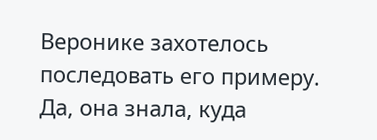Веронике захотелось последовать его примеру. Да, она знала, куда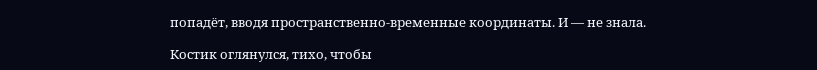попадёт, вводя пространственно-временные координаты. И — не знала.

Костик оглянулся, тихо, чтобы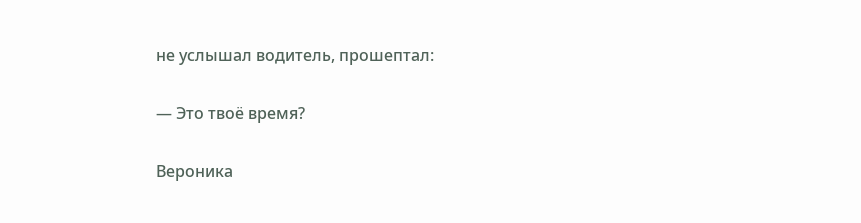не услышал водитель, прошептал:

— Это твоё время?

Вероника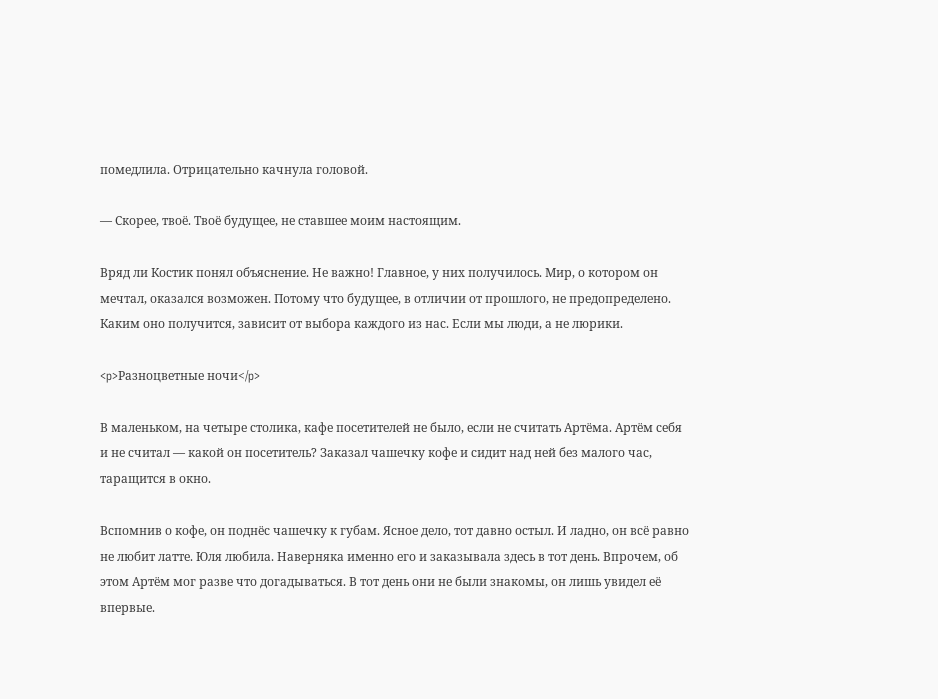помедлила. Отрицательно качнула головой.

— Скорее, твоё. Твоё будущее, не ставшее моим настоящим.

Вряд ли Костик понял объяснение. Не важно! Главное, у них получилось. Мир, о котором он мечтал, оказался возможен. Потому что будущее, в отличии от прошлого, не предопределено. Каким оно получится, зависит от выбора каждого из нас. Если мы люди, а не люрики.

<p>Разноцветные ночи</p>

В маленьком, на четыре столика, кафе посетителей не было, если не считать Артёма. Артём себя и не считал — какой он посетитель? Заказал чашечку кофе и сидит над ней без малого час, таращится в окно.

Вспомнив о кофе, он поднёс чашечку к губам. Ясное дело, тот давно остыл. И ладно, он всё равно не любит латте. Юля любила. Наверняка именно его и заказывала здесь в тот день. Впрочем, об этом Артём мог разве что догадываться. В тот день они не были знакомы, он лишь увидел её впервые.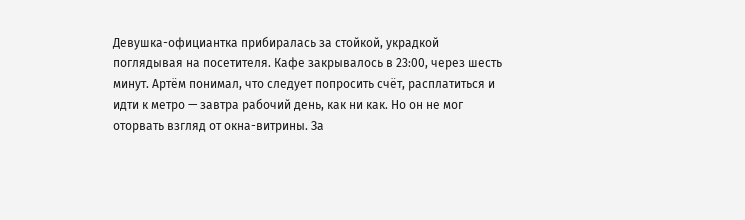Девушка-официантка прибиралась за стойкой, украдкой поглядывая на посетителя. Кафе закрывалось в 23:00, через шесть минут. Артём понимал, что следует попросить счёт, расплатиться и идти к метро — завтра рабочий день, как ни как. Но он не мог оторвать взгляд от окна-витрины. За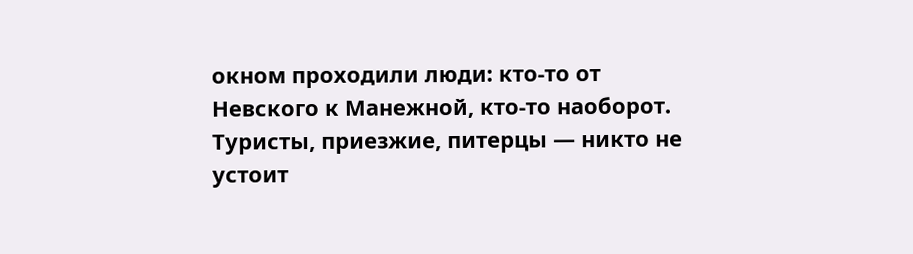окном проходили люди: кто-то от Невского к Манежной, кто-то наоборот. Туристы, приезжие, питерцы — никто не устоит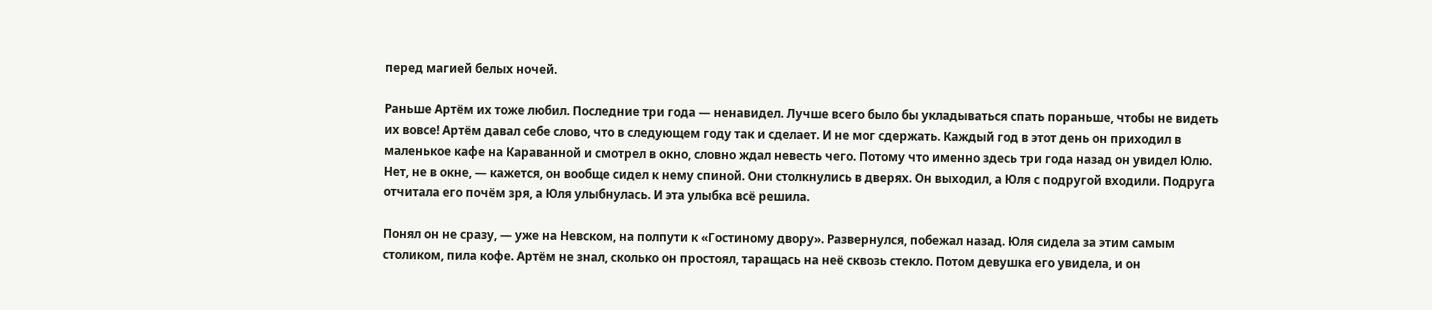перед магией белых ночей.

Раньше Артём их тоже любил. Последние три года — ненавидел. Лучше всего было бы укладываться спать пораньше, чтобы не видеть их вовсе! Артём давал себе слово, что в следующем году так и сделает. И не мог сдержать. Каждый год в этот день он приходил в маленькое кафе на Караванной и смотрел в окно, словно ждал невесть чего. Потому что именно здесь три года назад он увидел Юлю. Нет, не в окне, — кажется, он вообще сидел к нему спиной. Они столкнулись в дверях. Он выходил, а Юля с подругой входили. Подруга отчитала его почём зря, а Юля улыбнулась. И эта улыбка всё решила.

Понял он не сразу, — уже на Невском, на полпути к «Гостиному двору». Развернулся, побежал назад. Юля сидела за этим самым столиком, пила кофе. Артём не знал, сколько он простоял, таращась на неё сквозь стекло. Потом девушка его увидела, и он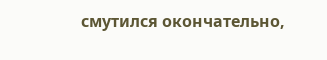смутился окончательно,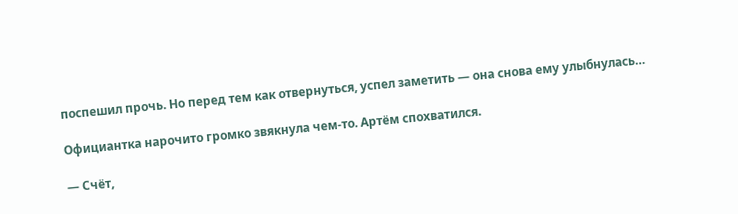поспешил прочь. Но перед тем как отвернуться, успел заметить — она снова ему улыбнулась…

Официантка нарочито громко звякнула чем-то. Артём спохватился.

— Счёт,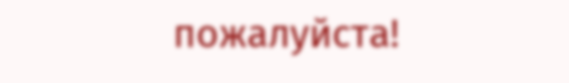пожалуйста!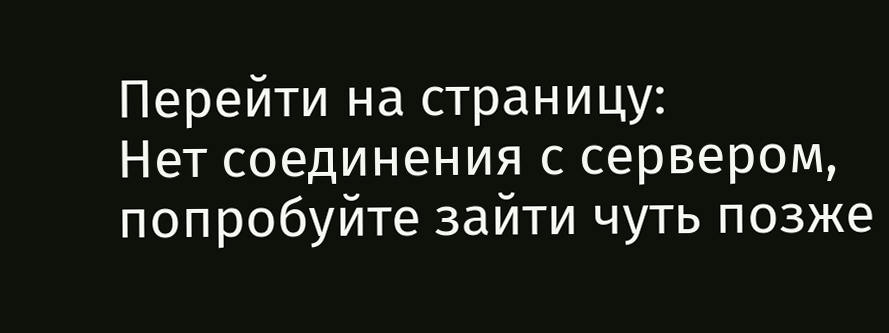Перейти на страницу:
Нет соединения с сервером, попробуйте зайти чуть позже